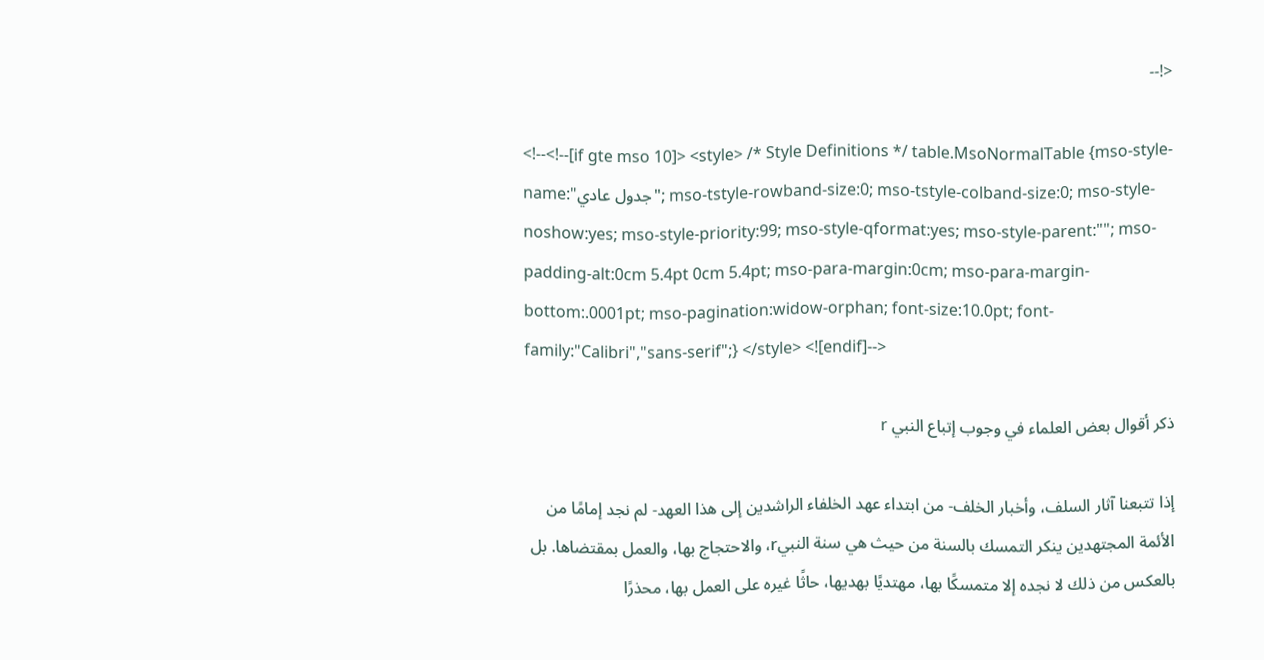<!--

<!--<!--[if gte mso 10]> <style> /* Style Definitions */ table.MsoNormalTable {mso-style-name:"جدول عادي"; mso-tstyle-rowband-size:0; mso-tstyle-colband-size:0; mso-style-noshow:yes; mso-style-priority:99; mso-style-qformat:yes; mso-style-parent:""; mso-padding-alt:0cm 5.4pt 0cm 5.4pt; mso-para-margin:0cm; mso-para-margin-bottom:.0001pt; mso-pagination:widow-orphan; font-size:10.0pt; font-family:"Calibri","sans-serif";} </style> <![endif]-->

ذكر أقوال بعض العلماء في وجوب إتباع النبي r

إذا تتبعنا آثار السلف، وأخبار الخلف- من ابتداء عهد الخلفاء الراشدين إلى هذا العهد- لم نجد إمامًا من الأئمة المجتهدين ينكر التمسك بالسنة من حيث هي سنة النبيr، والاحتجاج بها، والعمل بمقتضاها. بل بالعكس من ذلك لا نجده إلا متمسكًا بها، مهتديًا بهديها، حاثًا غيره على العمل بها، محذرًا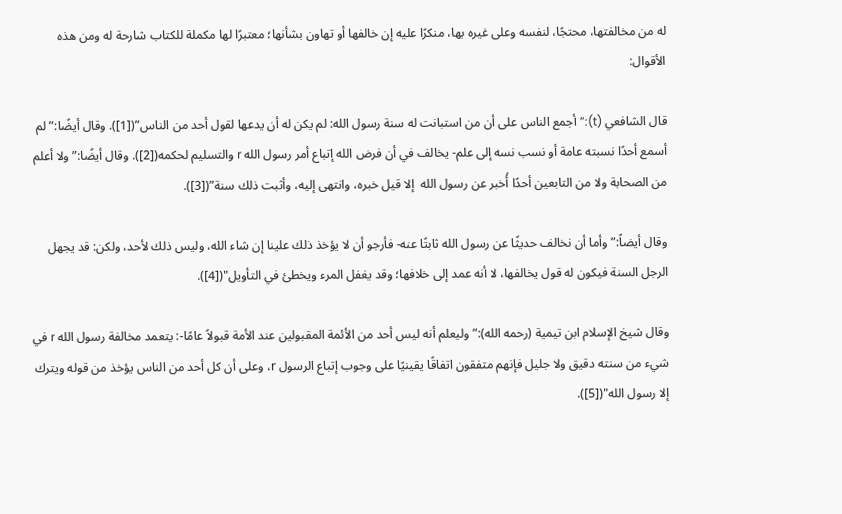له من مخالفتها، محتجًا، لنفسه وعلى غيره بها، منكرًا عليه إن خالفها أو تهاون بشأنها؛ معتبرًا لها مكملة للكتاب شارحة له ومن هذه الأقوال:

قال الشافعي (t):” أجمع الناس على أن من استبانت له سنة رسول الله: لم يكن له أن يدعها لقول أحد من الناس”([1]). وقال أيضًا:” لم أسمع أحدًا نسبته عامة أو نسب نسه إلى علم- يخالف في أن فرض الله إتباع أمر رسول الله r والتسليم لحكمه([2]). وقال أيضًا:” ولا أعلم من الصحابة ولا من التابعين أحدًا أُخبر عن رسول الله  إلا قيل خبره، وانتهى إليه، وأثبت ذلك سنة”([3]).

وقال أيضاً:” وأما أن نخالف حديثًا عن رسول الله ثابتًا عنه- فأرجو أن لا يؤخذ ذلك علينا إن شاء الله، وليس ذلك لأحد، ولكن: قد يجهل الرجل السنة فيكون له قول يخالفها، لا أنه عمد إلى خلافها؛ وقد يغفل المرء ويخطئ في التأويل"([4]).

وقال شيخ الإسلام ابن تيمية (رحمه الله):” وليعلم أنه ليس أحد من الأئمة المقبولين عند الأمة قبولاً عامًا-: يتعمد مخالفة رسول الله r في شيء من سنته دقيق ولا جليل فإنهم متفقون اتفاقًا يقينيًا على وجوب إتباع الرسول r، وعلى أن كل أحد من الناس يؤخذ من قوله ويترك إلا رسول الله"([5]).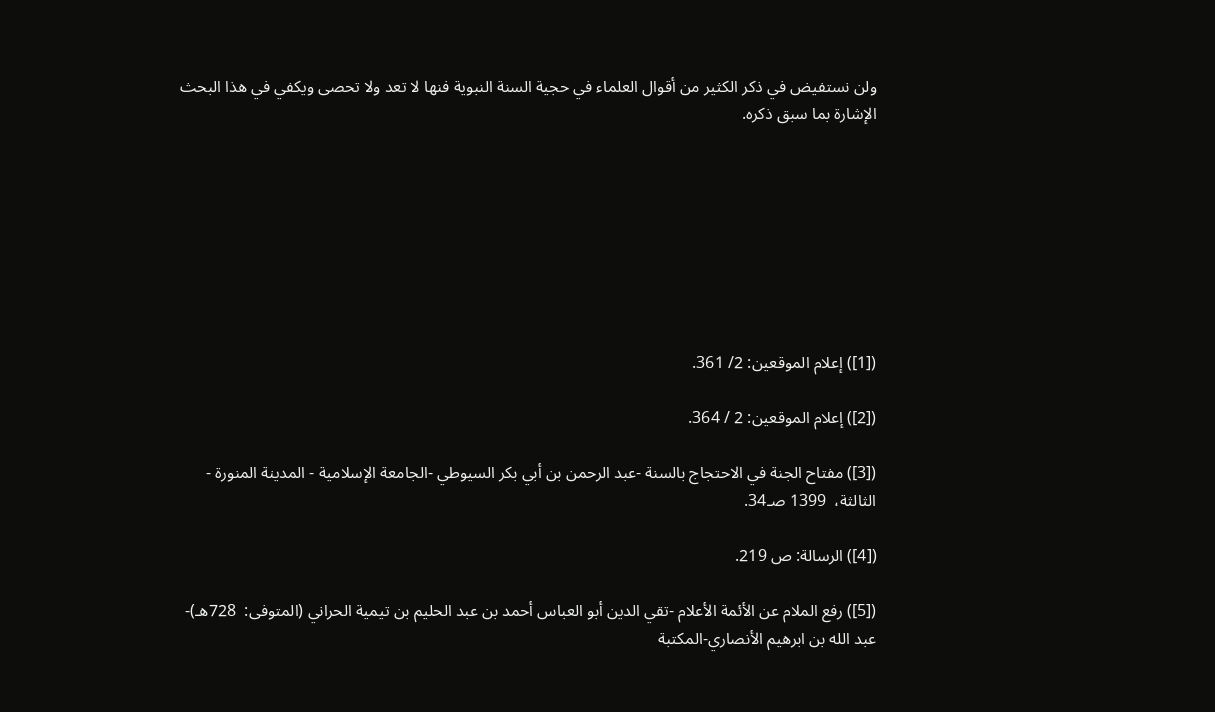ولن نستفيض في ذكر الكثير من أقوال العلماء في حجية السنة النبوية فنها لا تعد ولا تحصى ويكفي في هذا البحث الإشارة بما سبق ذكره.








([1]) إعلام الموقعين: 2/ 361.

([2]) إعلام الموقعين: 2 / 364.

([3]) مفتاح الجنة في الاحتجاج بالسنة -عبد الرحمن بن أبي بكر السيوطي -الجامعة الإسلامية - المدينة المنورة - الثالثة،  1399 صـ34.

([4]) الرسالة: ص 219.

([5]) رفع الملام عن الأئمة الأعلام -تقي الدين أبو العباس أحمد بن عبد الحليم بن تيمية الحراني (المتوفى:  728هـ)- عبد الله بن ابرهيم الأنصاري-المكتبة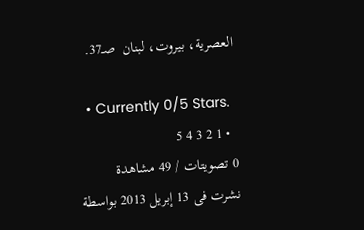العصرية، بيروت، لبنان  صـ37.

  • Currently 0/5 Stars.
  • 1 2 3 4 5
0 تصويتات / 49 مشاهدة
نشرت فى 13 إبريل 2013 بواسطة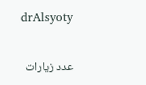drAlsyoty

عدد زيارات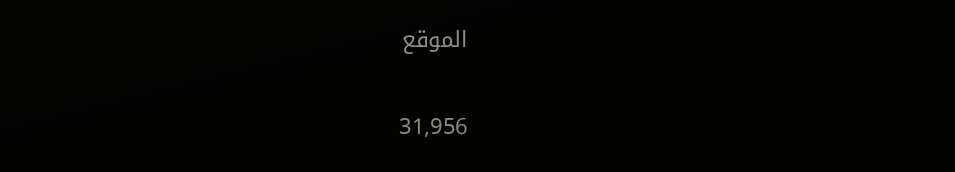الموقع

31,956